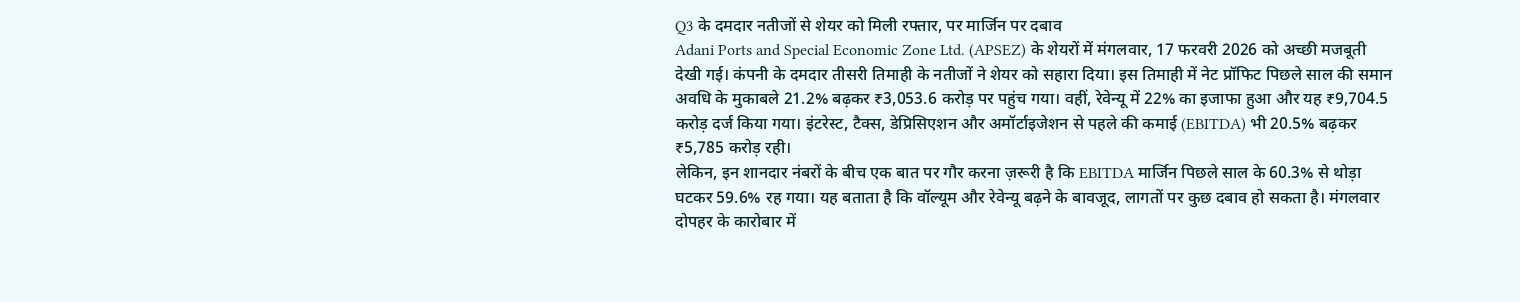Q3 के दमदार नतीजों से शेयर को मिली रफ्तार, पर मार्जिन पर दबाव
Adani Ports and Special Economic Zone Ltd. (APSEZ) के शेयरों में मंगलवार, 17 फरवरी 2026 को अच्छी मजबूती देखी गई। कंपनी के दमदार तीसरी तिमाही के नतीजों ने शेयर को सहारा दिया। इस तिमाही में नेट प्रॉफिट पिछले साल की समान अवधि के मुकाबले 21.2% बढ़कर ₹3,053.6 करोड़ पर पहुंच गया। वहीं, रेवेन्यू में 22% का इजाफा हुआ और यह ₹9,704.5 करोड़ दर्ज किया गया। इंटरेस्ट, टैक्स, डेप्रिसिएशन और अमॉर्टाइजेशन से पहले की कमाई (EBITDA) भी 20.5% बढ़कर ₹5,785 करोड़ रही।
लेकिन, इन शानदार नंबरों के बीच एक बात पर गौर करना ज़रूरी है कि EBITDA मार्जिन पिछले साल के 60.3% से थोड़ा घटकर 59.6% रह गया। यह बताता है कि वॉल्यूम और रेवेन्यू बढ़ने के बावजूद, लागतों पर कुछ दबाव हो सकता है। मंगलवार दोपहर के कारोबार में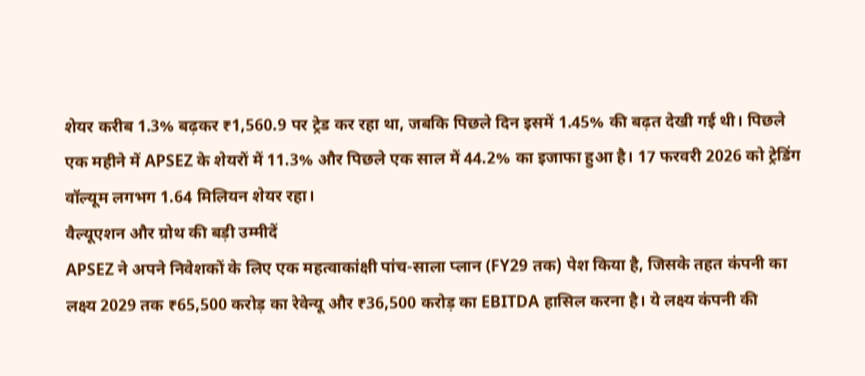शेयर करीब 1.3% बढ़कर ₹1,560.9 पर ट्रेड कर रहा था, जबकि पिछले दिन इसमें 1.45% की बढ़त देखी गई थी। पिछले एक महीने में APSEZ के शेयरों में 11.3% और पिछले एक साल में 44.2% का इजाफा हुआ है। 17 फरवरी 2026 को ट्रेडिंग वॉल्यूम लगभग 1.64 मिलियन शेयर रहा।
वैल्यूएशन और ग्रोथ की बड़ी उम्मीदें
APSEZ ने अपने निवेशकों के लिए एक महत्वाकांक्षी पांच-साला प्लान (FY29 तक) पेश किया है, जिसके तहत कंपनी का लक्ष्य 2029 तक ₹65,500 करोड़ का रेवेन्यू और ₹36,500 करोड़ का EBITDA हासिल करना है। ये लक्ष्य कंपनी की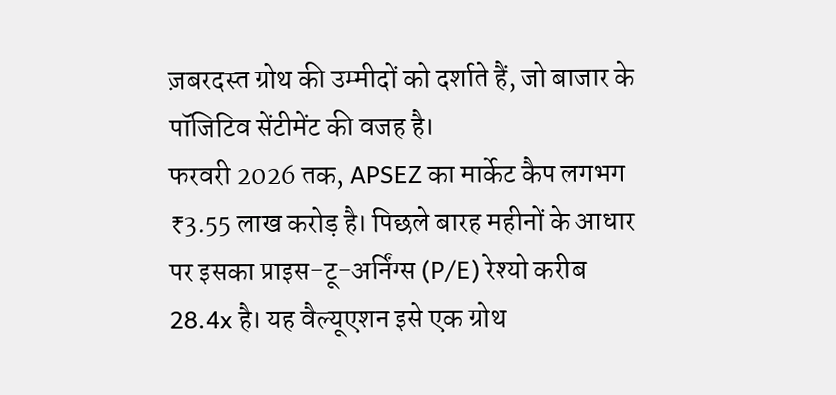ज़बरदस्त ग्रोथ की उम्मीदों को दर्शाते हैं, जो बाजार के पॉजिटिव सेंटीमेंट की वजह है।
फरवरी 2026 तक, APSEZ का मार्केट कैप लगभग ₹3.55 लाख करोड़ है। पिछले बारह महीनों के आधार पर इसका प्राइस-टू-अर्निंग्स (P/E) रेश्यो करीब 28.4x है। यह वैल्यूएशन इसे एक ग्रोथ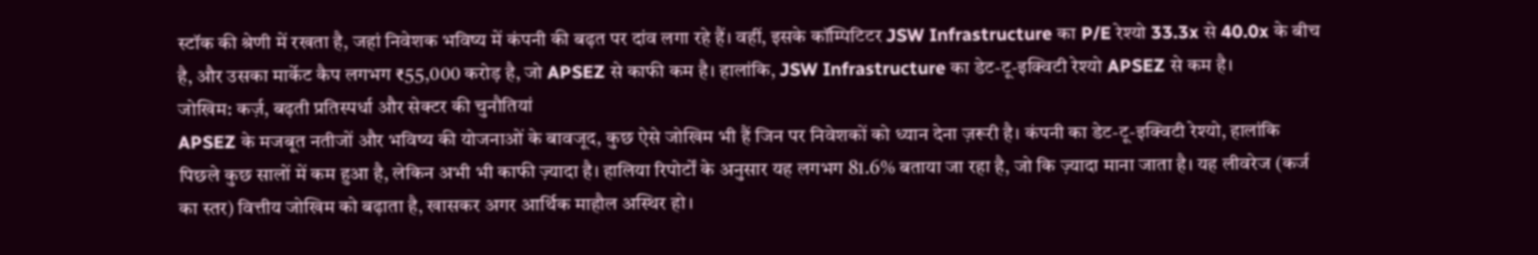स्टॉक की श्रेणी में रखता है, जहां निवेशक भविष्य में कंपनी की बढ़त पर दांव लगा रहे हैं। वहीं, इसके कॉम्पिटिटर JSW Infrastructure का P/E रेश्यो 33.3x से 40.0x के बीच है, और उसका मार्केट कैप लगभग ₹55,000 करोड़ है, जो APSEZ से काफी कम है। हालांकि, JSW Infrastructure का डेट-टू-इक्विटी रेश्यो APSEZ से कम है।
जोखिम: कर्ज़, बढ़ती प्रतिस्पर्धा और सेक्टर की चुनौतियां
APSEZ के मजबूत नतीजों और भविष्य की योजनाओं के बावजूद, कुछ ऐसे जोखिम भी हैं जिन पर निवेशकों को ध्यान देना ज़रूरी है। कंपनी का डेट-टू-इक्विटी रेश्यो, हालांकि पिछले कुछ सालों में कम हुआ है, लेकिन अभी भी काफी ज़्यादा है। हालिया रिपोर्टों के अनुसार यह लगभग 81.6% बताया जा रहा है, जो कि ज़्यादा माना जाता है। यह लीवरेज (कर्ज का स्तर) वित्तीय जोखिम को बढ़ाता है, खासकर अगर आर्थिक माहौल अस्थिर हो।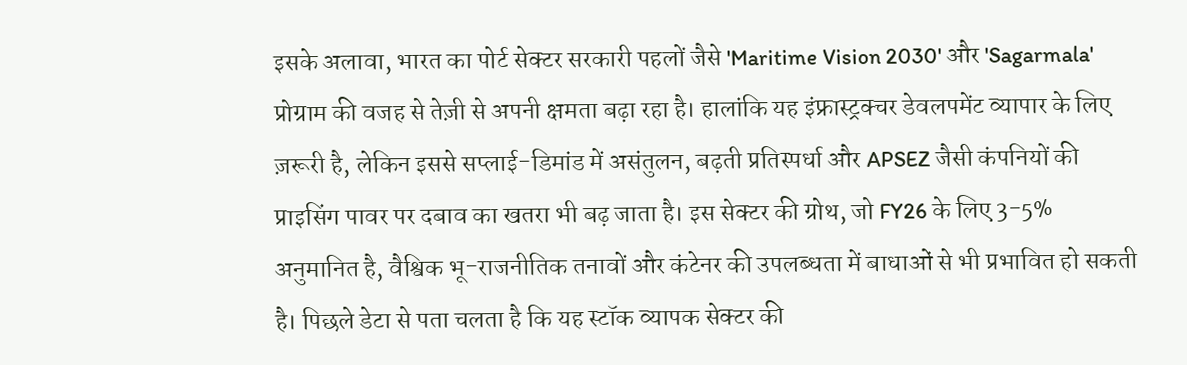इसके अलावा, भारत का पोर्ट सेक्टर सरकारी पहलों जैसे 'Maritime Vision 2030' और 'Sagarmala' प्रोग्राम की वजह से तेज़ी से अपनी क्षमता बढ़ा रहा है। हालांकि यह इंफ्रास्ट्रक्चर डेवलपमेंट व्यापार के लिए ज़रूरी है, लेकिन इससे सप्लाई-डिमांड में असंतुलन, बढ़ती प्रतिस्पर्धा और APSEZ जैसी कंपनियों की प्राइसिंग पावर पर दबाव का खतरा भी बढ़ जाता है। इस सेक्टर की ग्रोथ, जो FY26 के लिए 3-5% अनुमानित है, वैश्विक भू-राजनीतिक तनावों और कंटेनर की उपलब्धता में बाधाओं से भी प्रभावित हो सकती है। पिछले डेटा से पता चलता है कि यह स्टॉक व्यापक सेक्टर की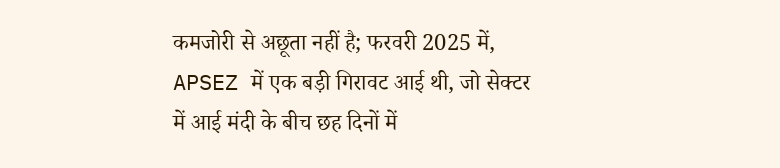कमजोरी से अछूता नहीं है; फरवरी 2025 में, APSEZ में एक बड़ी गिरावट आई थी, जो सेक्टर में आई मंदी के बीच छह दिनों में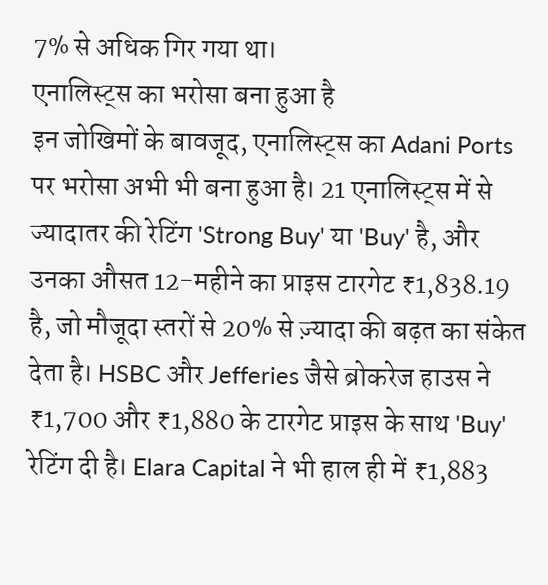7% से अधिक गिर गया था।
एनालिस्ट्स का भरोसा बना हुआ है
इन जोखिमों के बावजूद, एनालिस्ट्स का Adani Ports पर भरोसा अभी भी बना हुआ है। 21 एनालिस्ट्स में से ज्यादातर की रेटिंग 'Strong Buy' या 'Buy' है, और उनका औसत 12-महीने का प्राइस टारगेट ₹1,838.19 है, जो मौजूदा स्तरों से 20% से ज़्यादा की बढ़त का संकेत देता है। HSBC और Jefferies जैसे ब्रोकरेज हाउस ने ₹1,700 और ₹1,880 के टारगेट प्राइस के साथ 'Buy' रेटिंग दी है। Elara Capital ने भी हाल ही में ₹1,883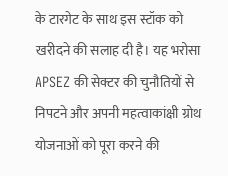के टारगेट के साथ इस स्टॉक को खरीदने की सलाह दी है। यह भरोसा APSEZ की सेक्टर की चुनौतियों से निपटने और अपनी महत्वाकांक्षी ग्रोथ योजनाओं को पूरा करने की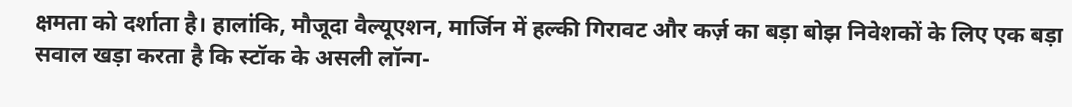क्षमता को दर्शाता है। हालांकि, मौजूदा वैल्यूएशन, मार्जिन में हल्की गिरावट और कर्ज़ का बड़ा बोझ निवेशकों के लिए एक बड़ा सवाल खड़ा करता है कि स्टॉक के असली लॉन्ग-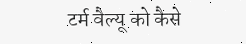टर्म वैल्यू को कैसे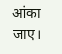आंका जाए।